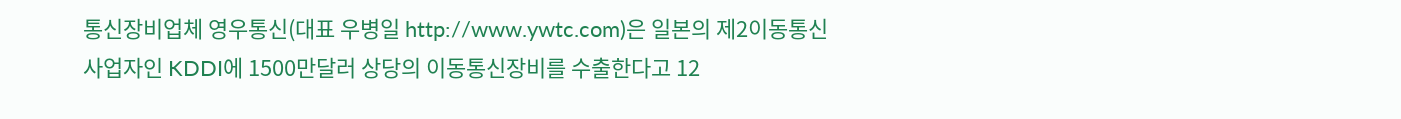통신장비업체 영우통신(대표 우병일 http://www.ywtc.com)은 일본의 제2이동통신사업자인 KDDI에 1500만달러 상당의 이동통신장비를 수출한다고 12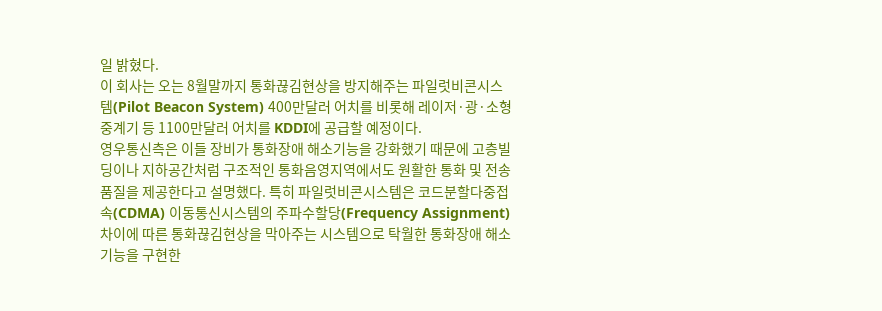일 밝혔다.
이 회사는 오는 8월말까지 통화끊김현상을 방지해주는 파일럿비콘시스템(Pilot Beacon System) 400만달러 어치를 비롯해 레이저·광·소형중계기 등 1100만달러 어치를 KDDI에 공급할 예정이다.
영우통신측은 이들 장비가 통화장애 해소기능을 강화했기 때문에 고층빌딩이나 지하공간처럼 구조적인 통화음영지역에서도 원활한 통화 및 전송품질을 제공한다고 설명했다. 특히 파일럿비콘시스템은 코드분할다중접속(CDMA) 이동통신시스템의 주파수할당(Frequency Assignment) 차이에 따른 통화끊김현상을 막아주는 시스템으로 탁월한 통화장애 해소기능을 구현한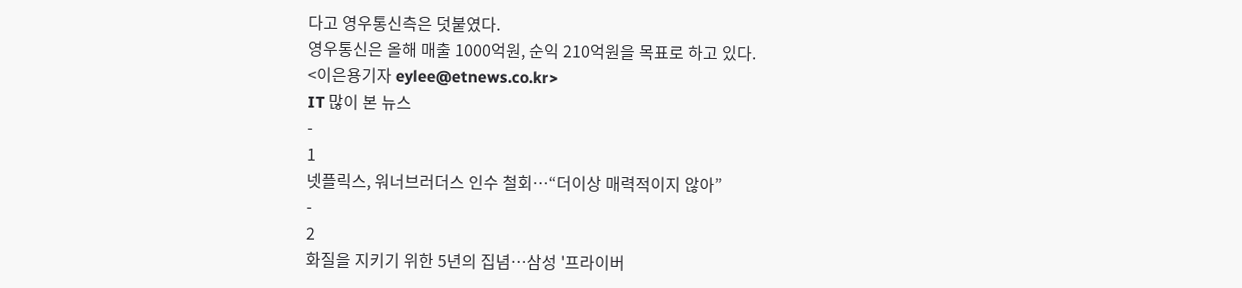다고 영우통신측은 덧붙였다.
영우통신은 올해 매출 1000억원, 순익 210억원을 목표로 하고 있다.
<이은용기자 eylee@etnews.co.kr>
IT 많이 본 뉴스
-
1
넷플릭스, 워너브러더스 인수 철회…“더이상 매력적이지 않아”
-
2
화질을 지키기 위한 5년의 집념…삼성 '프라이버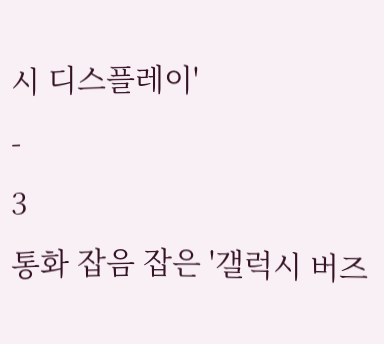시 디스플레이'
-
3
통화 잡음 잡은 '갤럭시 버즈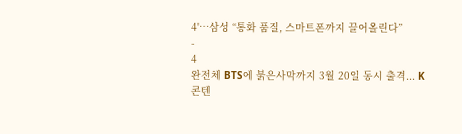4'…삼성 “통화 품질, 스마트폰까지 끌어올린다”
-
4
완전체 BTS에 붉은사막까지 3월 20일 동시 출격... K콘텐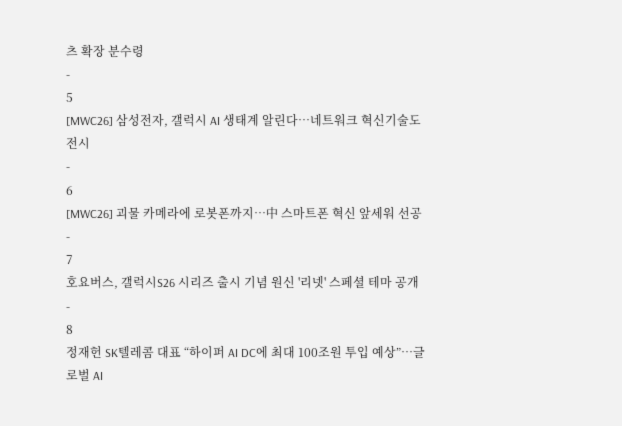츠 확장 분수령
-
5
[MWC26] 삼성전자, 갤럭시 AI 생태계 알린다…네트워크 혁신기술도 전시
-
6
[MWC26] 괴물 카메라에 로봇폰까지…中 스마트폰 혁신 앞세워 선공
-
7
호요버스, 갤럭시S26 시리즈 출시 기념 원신 '리넷' 스페셜 테마 공개
-
8
정재헌 SK텔레콤 대표 “하이퍼 AI DC에 최대 100조원 투입 예상”…글로벌 AI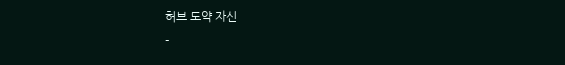허브 도약 자신
-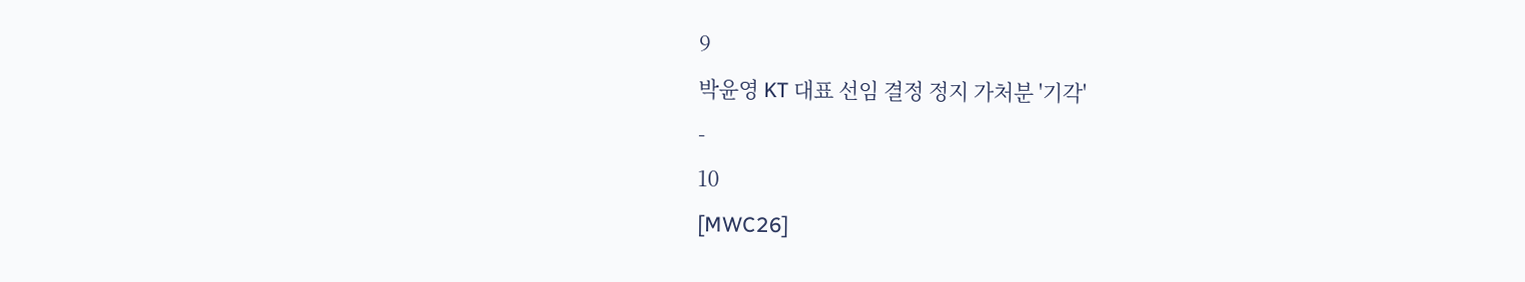9
박윤영 KT 대표 선임 결정 정지 가처분 '기각'
-
10
[MWC26]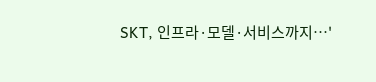SKT, 인프라·모델·서비스까지…'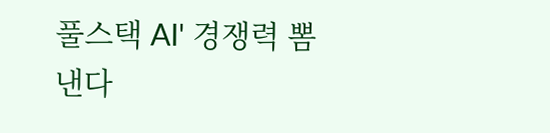풀스택 AI' 경쟁력 뽐낸다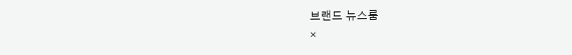브랜드 뉴스룸
×